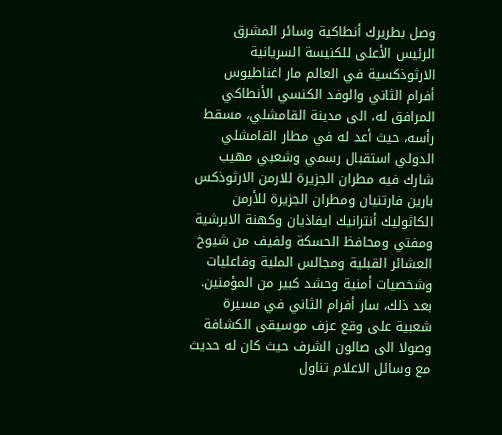وصل بطريرك أنطاكية وسائر المشرق الرئيس الأعلى للكنيسة السريانية الارثوذكسية في العالم مار اغناطيوس أفرام الثاني والوفد الكنسي الأنطاكي المرافق له، الى مدينة القامشلي، مسقط رأسه، حيث أعد له في مطار القامشلي الدولي استقبال رسمي وشعبي مهيب شارك فيه مطران الجزيرة للارمن الارثوذكس بارين فارتنيان ومطران الجزيرة للأرمن الكاثوليك أنترانيك ايفاذيان وكهنة الابرشية ومفتي ومحافظ الحسكة ولفيف من شيوخ العشائر القبلية ومجالس الملية وفاعليات وشخصيات أمنية وحشد كبير من المؤمنين.
بعد ذلك، سار أفرام الثاني في مسيرة شعبية على وقع عزف موسيقى الكشافة وصولا الى صالون الشرف حيث كان له حديث مع وسائل الاعلام تناول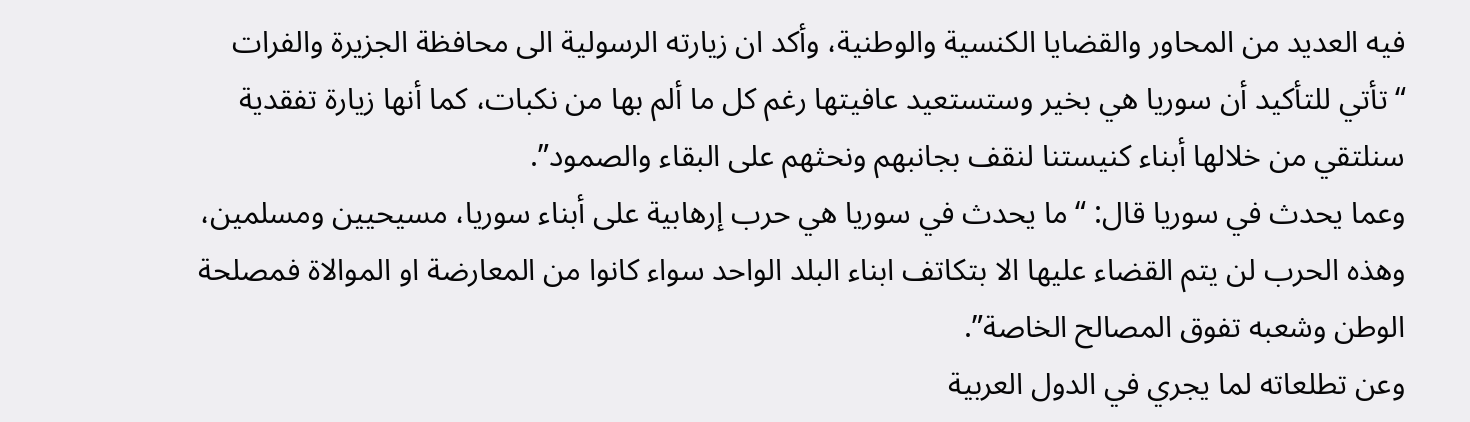فيه العديد من المحاور والقضايا الكنسية والوطنية، وأكد ان زيارته الرسولية الى محافظة الجزيرة والفرات “تأتي للتأكيد أن سوريا هي بخير وستستعيد عافيتها رغم كل ما ألم بها من نكبات، كما أنها زيارة تفقدية سنلتقي من خلالها أبناء كنيستنا لنقف بجانبهم ونحثهم على البقاء والصمود”.
وعما يحدث في سوريا قال: “ما يحدث في سوريا هي حرب إرهابية على أبناء سوريا، مسيحيين ومسلمين، وهذه الحرب لن يتم القضاء عليها الا بتكاتف ابناء البلد الواحد سواء كانوا من المعارضة او الموالاة فمصلحة الوطن وشعبه تفوق المصالح الخاصة”.
وعن تطلعاته لما يجري في الدول العربية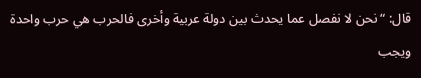قال: “نحن لا نفصل عما يحدث بين دولة عربية وأخرى فالحرب هي حرب واحدة ويجب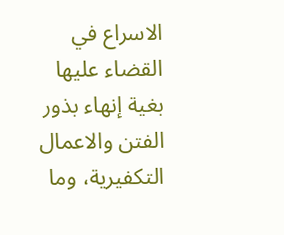الاسراع في القضاء عليها بغية إنهاء بذور الفتن والاعمال التكفيرية، وما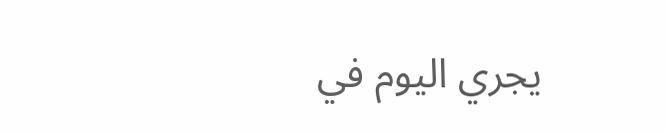يجري اليوم في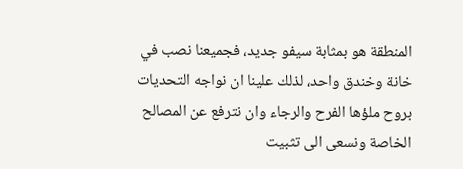المنطقة هو بمثابة سيفو جديد، فجميعنا نصب في خانة وخندق واحد، لذلك علينا ان نواجه التحديات بروح ملؤها الفرح والرجاء وان نترفع عن المصالح الخاصة ونسعى الى تثبيت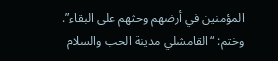المؤمنين في أرضهم وحثهم على البقاء”.
وختم: “القامشلي مدينة الحب والسلام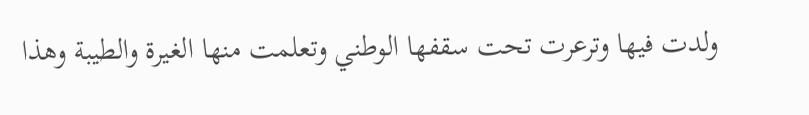ولدت فيها وترعرت تحت سقفها الوطني وتعلمت منها الغيرة والطيبة وهذا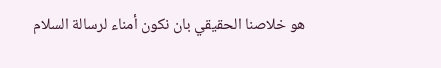هو خلاصنا الحقيقي بان نكون أمناء لرسالة السلام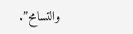والتسامح”.